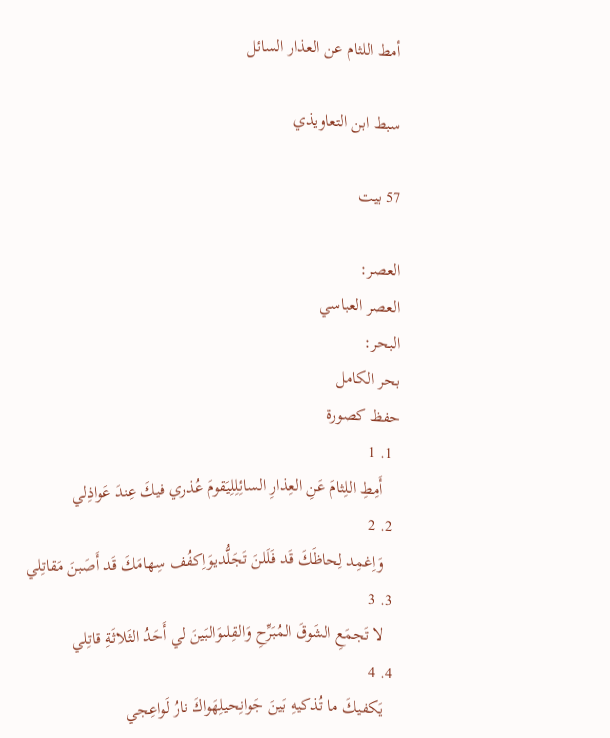أمط اللثام عن العذار السائل

سبط ابن التعاويذي

57 بيت

العصر:
العصر العباسي
البحر:
بحر الكامل
حفظ كصورة
  1. 1
    أَمِطِ اللِثامَ عَنِ العِذارِ السائِلِلِيَقومَ عُذري فيكَ عِندَ عَواذِلي
  2. 2
    وَاِغمِد لِحاظَكَ قَد فَلَلنَ تَجَلُّديوَاِكفُف سِهامَكَ قَد أَصَبنَ مَقاتِلي
  3. 3
    لا تَجمَعِ الشَوقَ المُبَرِّحِ وَالقِلىوَالبَينَ لي أَحَدُ الثَلاثَةِ قاتِلي
  4. 4
    يَكفيكَ ما تُذكيهِ بَينَ جَوانِحيلِهَواكَ نارُ لَواعِجي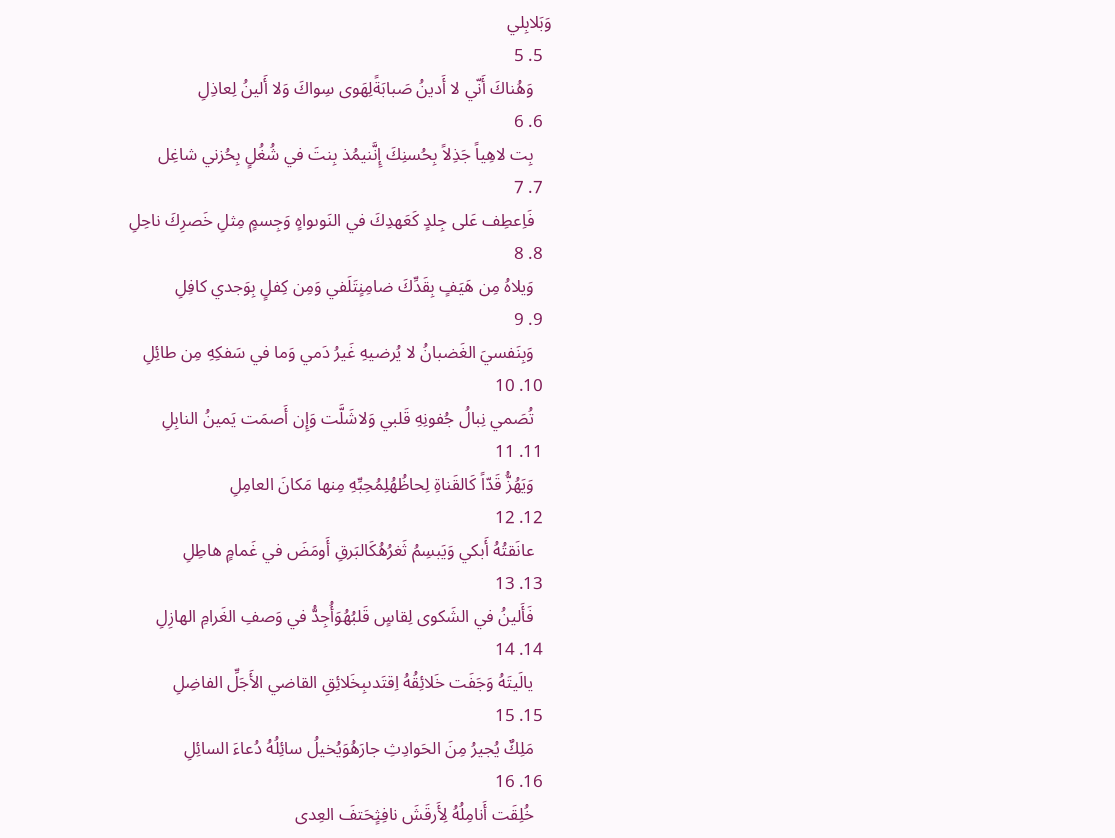وَبَلابِلي
  5. 5
    وَهُناكَ أَنّي لا أَدينُ صَبابَةًلِهَوى سِواكَ وَلا أَلينُ لِعاذِلِ
  6. 6
    بِت لاهِياً جَذِلاً بِحُسنِكَ إِنَّنيمُذ بِنتَ في شُغُلٍ بِحُزني شاغِل
  7. 7
    فَاِعطِف عَلى جِلدٍ كَعَهدِكَ في النَوىواهٍ وَجِسمٍ مِثلِ خَصرِكَ ناحِلِ
  8. 8
    وَيلاهُ مِن هَيَفٍ بِقَدِّكَ ضامِنٍتَلَفي وَمِن كِفلٍ بِوَجدي كافِلِ
  9. 9
    وَبِنَفسيَ الغَضبانُ لا يُرضيهِ غَيرُ دَمي وَما في سَفكِهِ مِن طائِلِ
  10. 10
    تُصَمي نِبالُ جُفونِهِ قَلبي وَلاشَلَّت وَإِن أَصمَت يَمينُ النابِلِ
  11. 11
    وَيَهُزُّ قَدّاً كَالقَناةِ لِحاظُهُلِمُحِبِّهِ مِنها مَكانَ العامِلِ
  12. 12
    عانَقتُهُ أَبكي وَيَبسِمُ ثَغرُهُكَالبَرقِ أَومَضَ في غَمامٍ هاطِلِ
  13. 13
    فَأَلينُ في الشَكوى لِقاسٍ قَلبُهُوَأُجِدُّ في وَصفِ الغَرامِ الهازِلِ
  14. 14
    يالَيتَهُ وَجَفَت خَلائِقُهُ اِقتَدىبِخَلائِقِ القاضي الأَجَلِّ الفاضِلِ
  15. 15
    مَلِكٌ يُجيرُ مِنَ الحَوادِثِ جارَهُوَيُخيلُ سائِلُهُ دُعاءَ السائِلِ
  16. 16
    خُلِقَت أَنامِلُهُ لِأَرقَشَ نافِثٍحَتفَ العِدى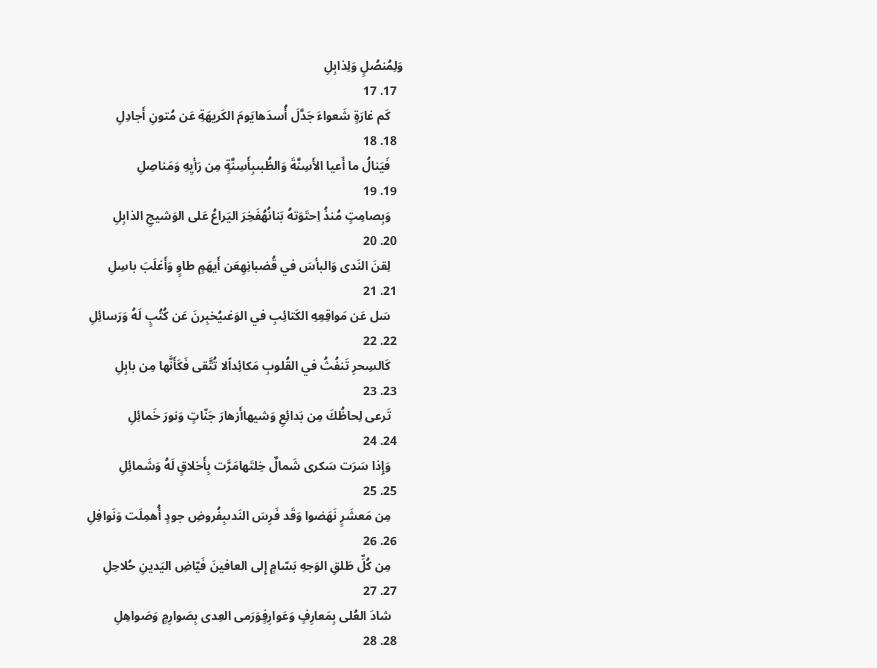وَلِمُنصُلٍ وَلِذابِلِ
  17. 17
    كَم غارَةٍ شَعواءَ جَدَّلَ أُسدَهايَومَ الكَريهَةِ عَن مُتونِ أَجادِلِ
  18. 18
    فَيَنالُ ما أَعيا الأَسِنَّةَ وَالظُبىبِأَسِنَّةٍ مِن رَأيِهِ وَمَناصِلِ
  19. 19
    وَبِصامِتٍ مُنذُ اِحتَوَتهُ بَنانُهُفَخِرَ اليَراعُ عَلى الوَشيجِ الذابِلِ
  20. 20
    لِقنَ النَدى وَالبأسَ في قُضبانِهِعَن أَيهَمٍ طاوٍ وَأَغلَبَ باسِلِ
  21. 21
    سَل عَن مَواقِعِهِ الكَتائِبِ في الوَغىيُخبِرنَ عَن كُتُبٍ لَهُ وَرَسائِلِ
  22. 22
    كَالسِحرِ تَنفُثُ في القُلوبِ مَكائِداًلا تُتَّقى فَكَأَنَّها مِن بابِلِ
  23. 23
    تَرعى لِحاظُكَ مِن بَدائِعِ وَشيهاأَزهارَ جَنّاتٍ وَنورَ خَمائِلِ
  24. 24
    وَإِذا سَرَت سَكرى شَمالٌ خِلتَهامَرَّت بِأَخلاقٍ لَهُ وَشَمائِلِ
  25. 25
    مِن مَعشَرٍ نَهَضوا وَقَد فَرِسَ النَدىبِفُروضِ جودٍ أُهمِلَت وَنَوافِلِ
  26. 26
    مِن كُلِّ طَلقِ الوَجهِ بَسّامٍ إِلى العافينَ فَيّاضِ اليَدينِ حُلاحِلِ
  27. 27
    شادَ العُلى بِمَعارِفٍ وَعَوارِفٍوَرَمى العِدى بِصَوارِمٍ وَصَواهِلِ
  28. 28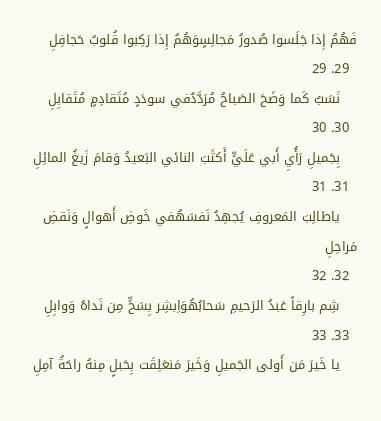فَهُمُ إِذا جَلَسوا صُدورُ مَجالِسٍوَهُمُ إِذا رَكِبوا قُلوبُ حَجافِلِ
  29. 29
    نَسَبٌ كَما وَضَحَ الصَباحُ مُرَدَّدٌفي سودَدٍ مُتَقادِمٍ مُتَقابِلِ
  30. 30
    بِجَميلِ رَأُيِ أَبي عَلَيٍّ أَكثَبَ النائي البَعيدُ وَقامَ زَيغُ المائِلِ
  31. 31
    ياطالِبَ المَعروفِ يُجهِدُ نَفسَهُفي خَوضِ أَهوالٍ وَنَقضِ مَراحِلِ
  32. 32
    شِم بارِقاً عَبدُ الرَحيمِ سَحابُهُوَاِبشِر بِسَحٍّ مِن نَداهُ وَوابِلِ
  33. 33
    يا خَيرَ مَن أَولى الجَميلِ وَخَيرَ مَنعَلِقَت بِحَبلٍ مِنهُ راحَةُ آمِلِ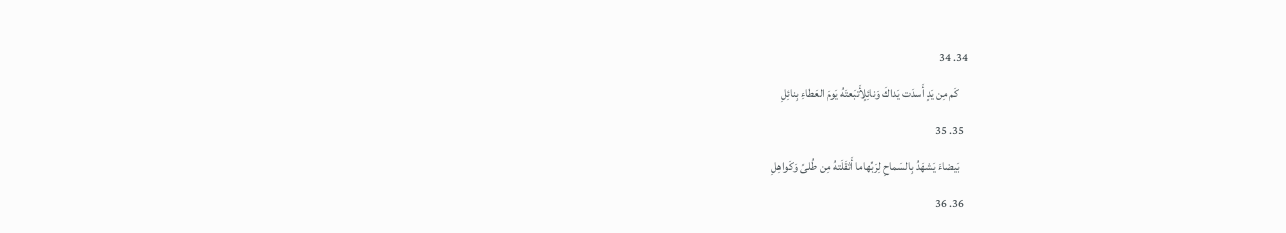34. 34
    كَم مِن يَدٍ أَسدَت يَداكَ وَنائِلٍأَتبَعتَهُ يَومَ العَطاءِ بِنائِلِ
  35. 35
    بَيضاءَ يَشهَدُ بِالسَماحِ لِرَبِّهاما أَثقَلَتهُ مِن طُلىً وَكَواهِلِ
  36. 36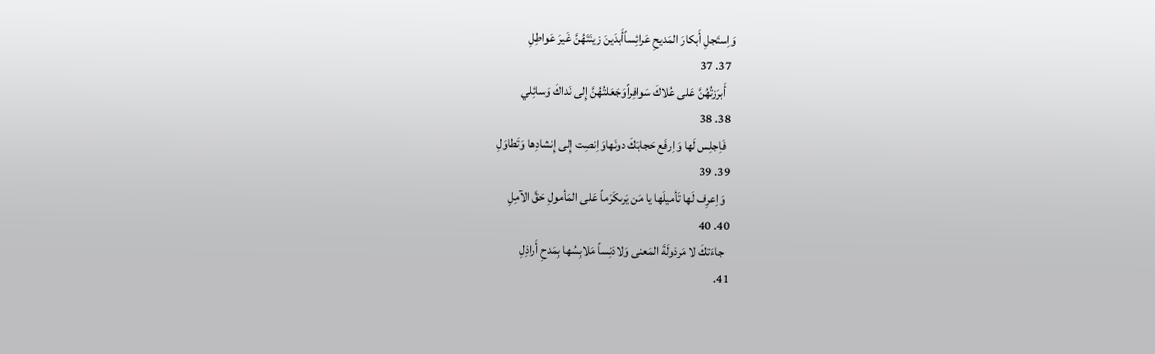وَاِستَجلِ أَبكارَ المَديحِ عَرائِساًأَبدَينَ زينَتَهُنَّ غَيرَ عَواطِلِ
  37. 37
    أَبرَزتُهُنَّ عَلى عُلاكَ سَوافِراًوَجَعَلتُهُنَّ إِلى نَداكَ وَسائِلي
  38. 38
    فَاِجلِس لَها وَاِرفَع حَجابَكَ دونَهاوَاِنصِت إِلى إِنشادِها وَتَطاوَلِ
  39. 39
    وَاِعرِف لَها تَأميلَها يا مَن يَرىكَرَماً عَلى المَأمولِ حَقَّ الآمِلِ
  40. 40
    جاءَتكَ لا مَرذولَةَ المَعنى وَلادَنِساً مَلابِسُها بِمَدحِ أَراذِلِ
  41.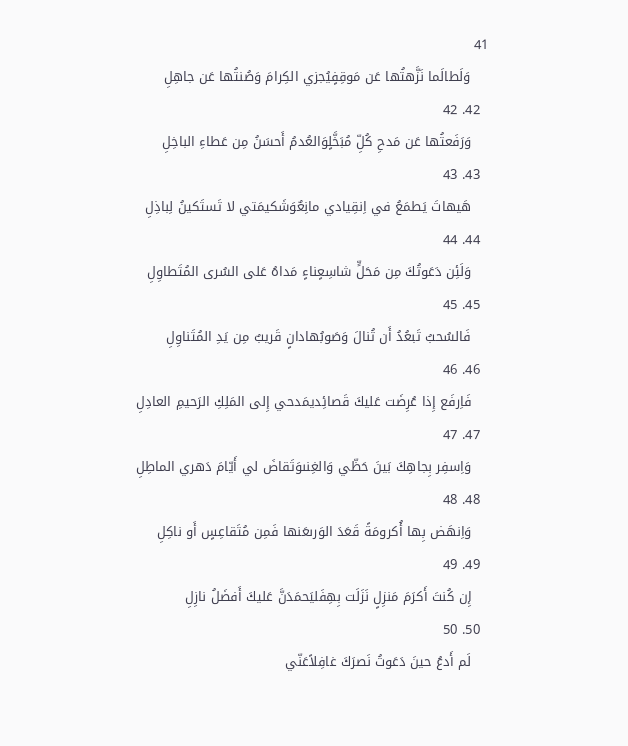41
    وَلَطالَما نَزَّهتُها عَن مَوقِفٍيُجزي الكِرامَ وَصُنتُها عَن جاهِلِ
  42. 42
    وَرَفَعتُها عَن مَدحِ كُلِّ مُبَخَّلٍوَالعُدمُ أَحسَنُ مِن عَطاءِ الباخِلِ
  43. 43
    هَيهاتَ يَطمَعُ في اِنقِيادي مانِعٌوَشَكيمَتي لا تَستَكينُ لِباذِلِ
  44. 44
    وَلَئِن دَعَوتُكَ مِن مَحَلٍّ شاسِعٍناءٍ مَداهُ عَلى السُرى المُتَطاوِلِ
  45. 45
    فَالسُحبُ تَبعُدُ أَن تُنالَ وَصَوبُهادانٍ قَريبٌ مِن يَدِ المُتَناوِلِ
  46. 46
    فَاِرفَع إِذا عُرِضَت عَليكَ قَصائِديمَدحي إِلى المَلِكِ الرَحيمِ العادِلِ
  47. 47
    وَاِسفِر بِجاهِكَ بَينَ حَظّي وَالغِنىوَتَقاضَ لي أَيّامَ دَهري الماطِلِ
  48. 48
    وَاِنهَض بِها أُكرومَةً قَعَدَ الوَرىعَنها فَمِن مُتَقاعِسٍ أَو ناكِلِ
  49. 49
    إِن كُنتَ أَكرَمَ مَنزِلٍ نَزَلَت بِهِفَليَحمَدَنَّ عَليكَ أَفضَلُ نازِلِ
  50. 50
    لَم أَدعُ حينَ دَعَوتُ نَصرَكَ غافِلاًعَنّي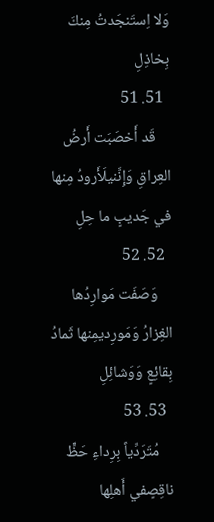وَلا اِستَنجَدتُ مِنكَ بِخاذِلِ
  51. 51
    قَد أَخصَبَت أَرضُ العِراقِ وَإِنَّنيلَأَرودُ مِنها في جَديبٍ ما حِلِ
  52. 52
    وَصَفَت مَوارِدُها الغِزارُ وَمَورِديمِنها ثَمادُ بِقائِعٍ وَوَشائِلِ
  53. 53
    مُتَرَدِّياً بِرِداءِ حَظٍّ ناقِصٍفي أَهلِها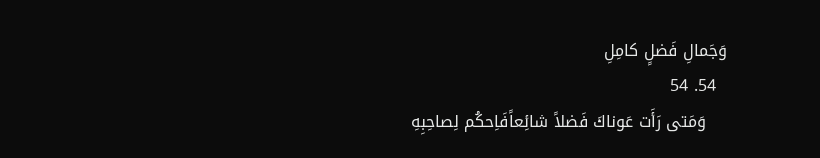وَجَمالِ فَضلٍ كامِلِ
  54. 54
    وَمَتى رَأَت عَوناكَ فَضلاً شائِعاًفَاِحكُم لِصاحِبِهِ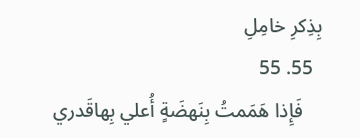بِذِكرِ خامِلِ
  55. 55
    فَإِذا هَمَمتُ بِنَهضَةٍ أُعلي بِهاقَدري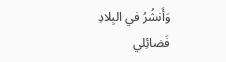وَأَنشُرُ في البِلادِ فَضائِلي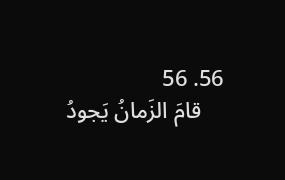56. 56
    قامَ الزَمانُ يَجودُ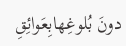دونَ بُلوغِهابِعَوائِقِ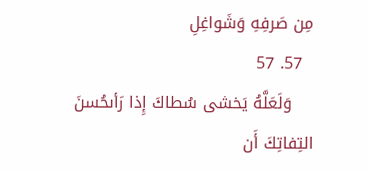مِن صَرفِهِ وَشَواغِلِ
  57. 57
    وَلَعَلَّهُ يَخشى سُطاكَ إِذا رَأىحُسنَ التِفاتِكَ أَن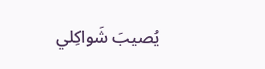يُصيبَ شَواكِلي